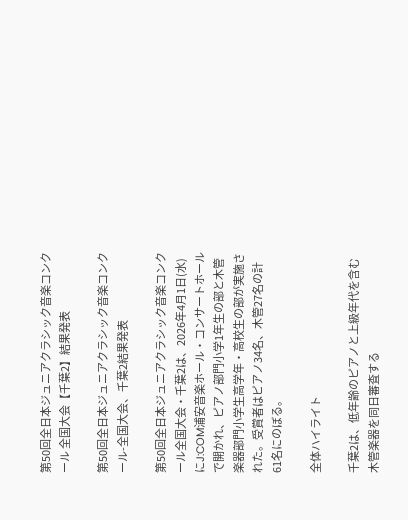第50回全日本ジュニアクラシック音楽コンクール 全国大会【千葉2】結果発表

第50回全日本ジュニアクラシック音楽コンクール-全国大会、千葉2結果発表

第50回全日本ジュニアクラシック音楽コンクール全国大会・千葉2は、2026年4月1日(水)にJ:COM浦安音楽ホール・コンサートホールで開かれ、ピアノ部門小学1年生の部と木管楽器部門小学生高学年・高校生の部が実施された。受賞者はピアノ34名、木管27名の計61名にのぼる。

全体ハイライト

千葉2は、低年齢のピアノと上級年代を含む木管楽器を同日審査する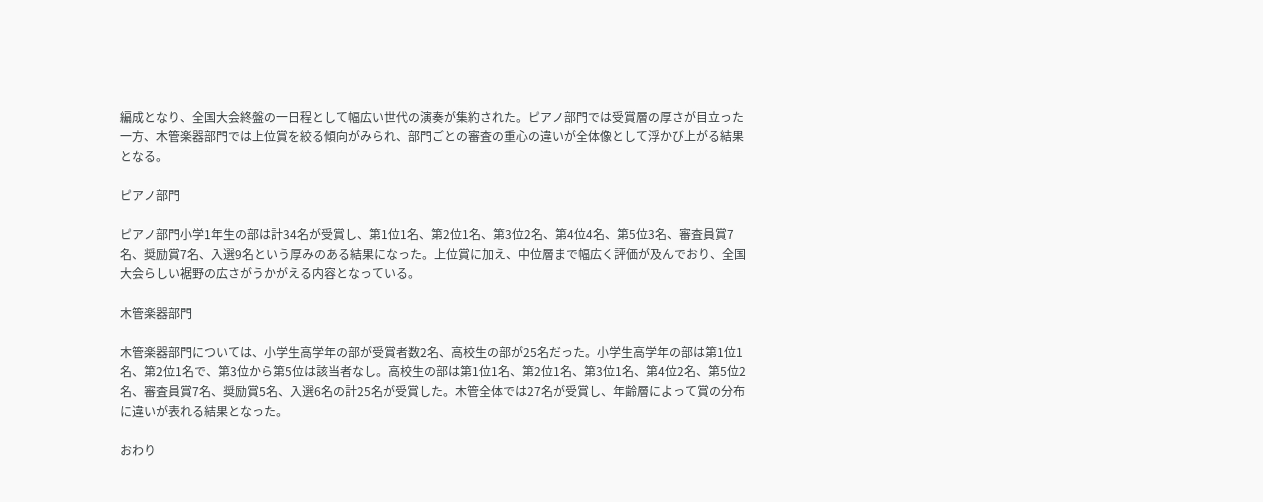編成となり、全国大会終盤の一日程として幅広い世代の演奏が集約された。ピアノ部門では受賞層の厚さが目立った一方、木管楽器部門では上位賞を絞る傾向がみられ、部門ごとの審査の重心の違いが全体像として浮かび上がる結果となる。

ピアノ部門

ピアノ部門小学1年生の部は計34名が受賞し、第1位1名、第2位1名、第3位2名、第4位4名、第5位3名、審査員賞7名、奨励賞7名、入選9名という厚みのある結果になった。上位賞に加え、中位層まで幅広く評価が及んでおり、全国大会らしい裾野の広さがうかがえる内容となっている。

木管楽器部門

木管楽器部門については、小学生高学年の部が受賞者数2名、高校生の部が25名だった。小学生高学年の部は第1位1名、第2位1名で、第3位から第5位は該当者なし。高校生の部は第1位1名、第2位1名、第3位1名、第4位2名、第5位2名、審査員賞7名、奨励賞5名、入選6名の計25名が受賞した。木管全体では27名が受賞し、年齢層によって賞の分布に違いが表れる結果となった。

おわり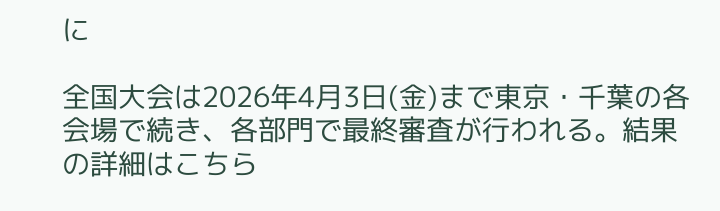に

全国大会は2026年4月3日(金)まで東京・千葉の各会場で続き、各部門で最終審査が行われる。結果の詳細はこちら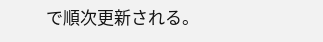で順次更新される。